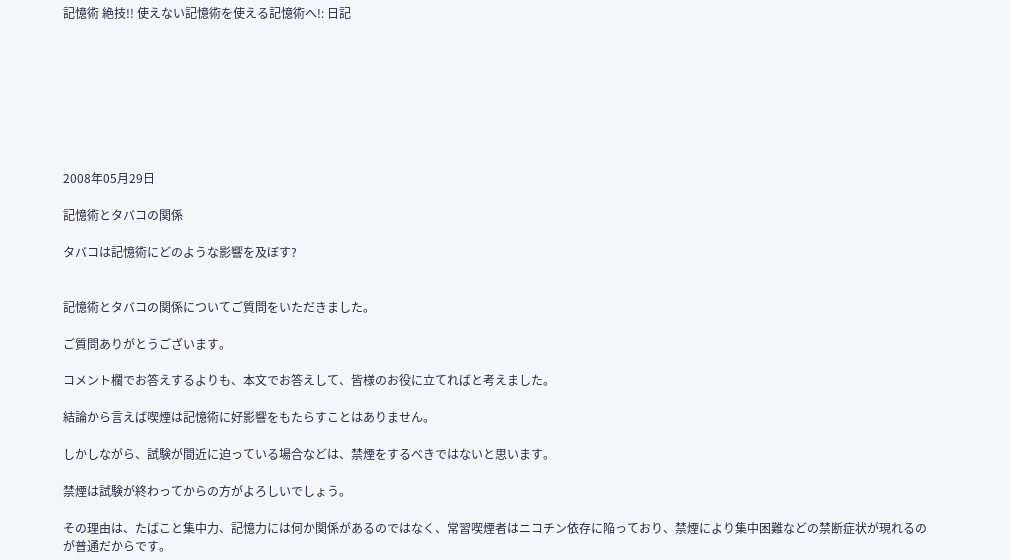記憶術 絶技!! 使えない記憶術を使える記憶術へ!: 日記








2008年05月29日

記憶術とタバコの関係

タバコは記憶術にどのような影響を及ぼす?


記憶術とタバコの関係についてご質問をいただきました。

ご質問ありがとうございます。

コメント欄でお答えするよりも、本文でお答えして、皆様のお役に立てればと考えました。

結論から言えば喫煙は記憶術に好影響をもたらすことはありません。

しかしながら、試験が間近に迫っている場合などは、禁煙をするべきではないと思います。

禁煙は試験が終わってからの方がよろしいでしょう。

その理由は、たばこと集中力、記憶力には何か関係があるのではなく、常習喫煙者はニコチン依存に陥っており、禁煙により集中困難などの禁断症状が現れるのが普通だからです。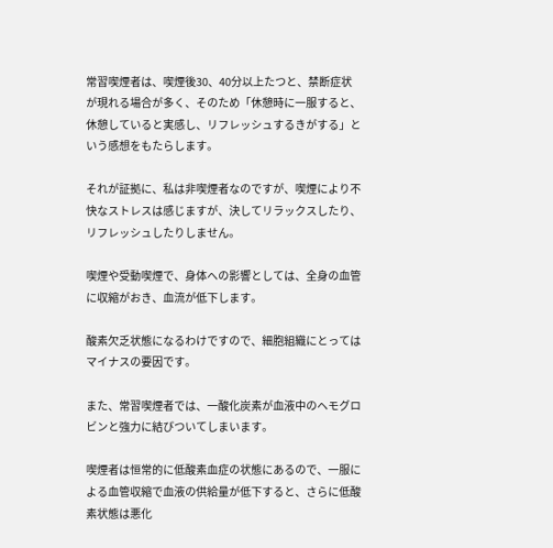常習喫煙者は、喫煙後30、40分以上たつと、禁断症状が現れる場合が多く、そのため「休憩時に一服すると、休憩していると実感し、リフレッシュするきがする」という感想をもたらします。

それが証拠に、私は非喫煙者なのですが、喫煙により不快なストレスは感じますが、決してリラックスしたり、リフレッシュしたりしません。

喫煙や受動喫煙で、身体への影響としては、全身の血管に収縮がおき、血流が低下します。

酸素欠乏状態になるわけですので、細胞組織にとってはマイナスの要因です。

また、常習喫煙者では、一酸化炭素が血液中のヘモグロビンと強力に結びついてしまいます。

喫煙者は恒常的に低酸素血症の状態にあるので、一服による血管収縮で血液の供給量が低下すると、さらに低酸素状態は悪化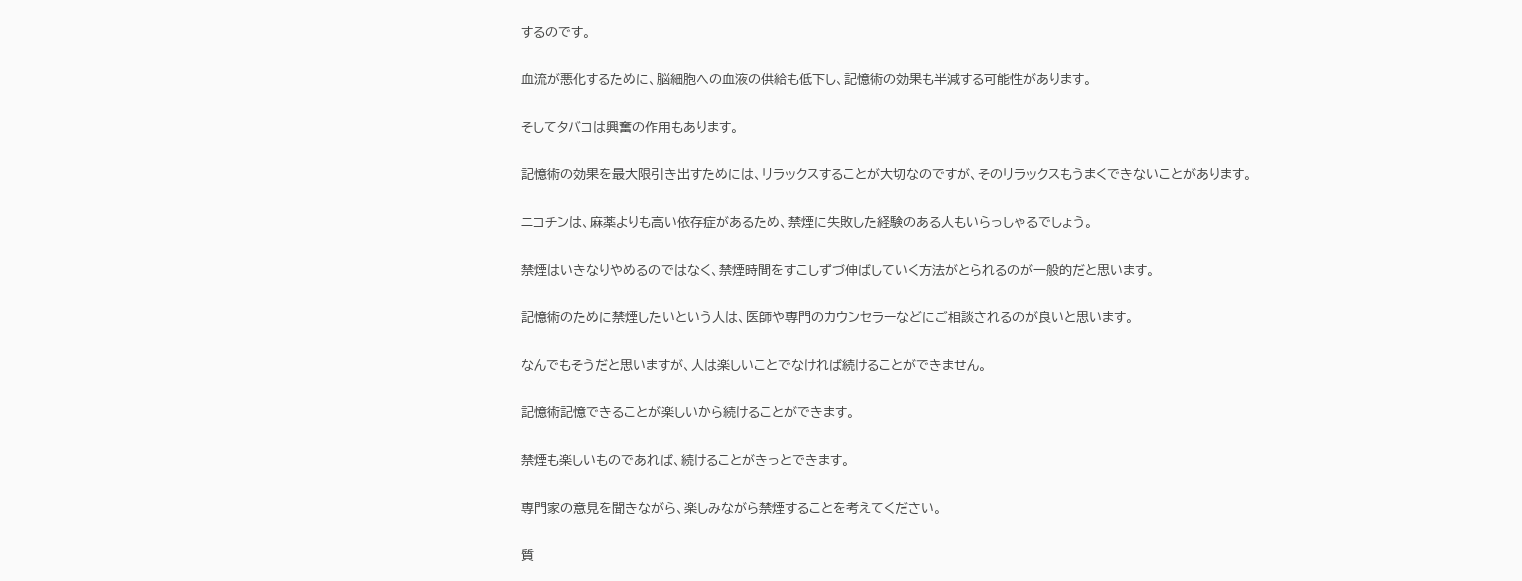するのです。

血流が悪化するために、脳細胞への血液の供給も低下し、記憶術の効果も半減する可能性があります。

そしてタバコは興奮の作用もあります。

記憶術の効果を最大限引き出すためには、リラックスすることが大切なのですが、そのリラックスもうまくできないことがあります。

ニコチンは、麻薬よりも高い依存症があるため、禁煙に失敗した経験のある人もいらっしゃるでしょう。

禁煙はいきなりやめるのではなく、禁煙時間をすこしずづ伸ばしていく方法がとられるのが一般的だと思います。

記憶術のために禁煙したいという人は、医師や専門のカウンセラーなどにご相談されるのが良いと思います。

なんでもそうだと思いますが、人は楽しいことでなければ続けることができません。

記憶術記憶できることが楽しいから続けることができます。

禁煙も楽しいものであれば、続けることがきっとできます。

専門家の意見を聞きながら、楽しみながら禁煙することを考えてください。

質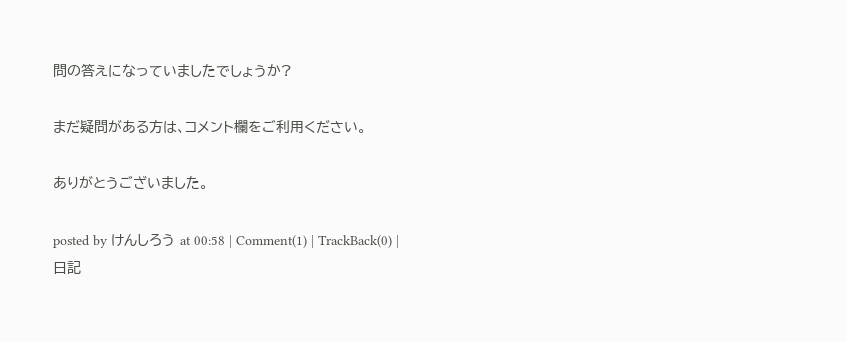問の答えになっていましたでしょうか?

まだ疑問がある方は、コメント欄をご利用ください。

ありがとうございました。

posted by けんしろう at 00:58 | Comment(1) | TrackBack(0) | 日記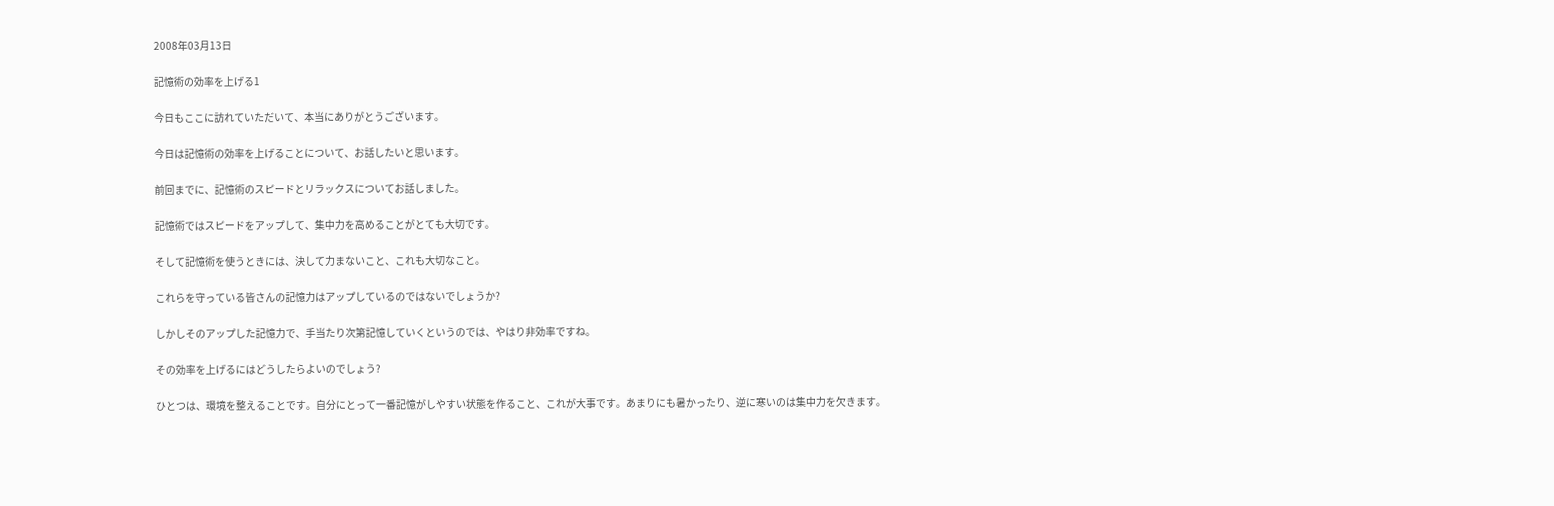2008年03月13日

記憶術の効率を上げる1

今日もここに訪れていただいて、本当にありがとうございます。

今日は記憶術の効率を上げることについて、お話したいと思います。

前回までに、記憶術のスピードとリラックスについてお話しました。

記憶術ではスピードをアップして、集中力を高めることがとても大切です。

そして記憶術を使うときには、決して力まないこと、これも大切なこと。

これらを守っている皆さんの記憶力はアップしているのではないでしょうか?

しかしそのアップした記憶力で、手当たり次第記憶していくというのでは、やはり非効率ですね。

その効率を上げるにはどうしたらよいのでしょう?

ひとつは、環境を整えることです。自分にとって一番記憶がしやすい状態を作ること、これが大事です。あまりにも暑かったり、逆に寒いのは集中力を欠きます。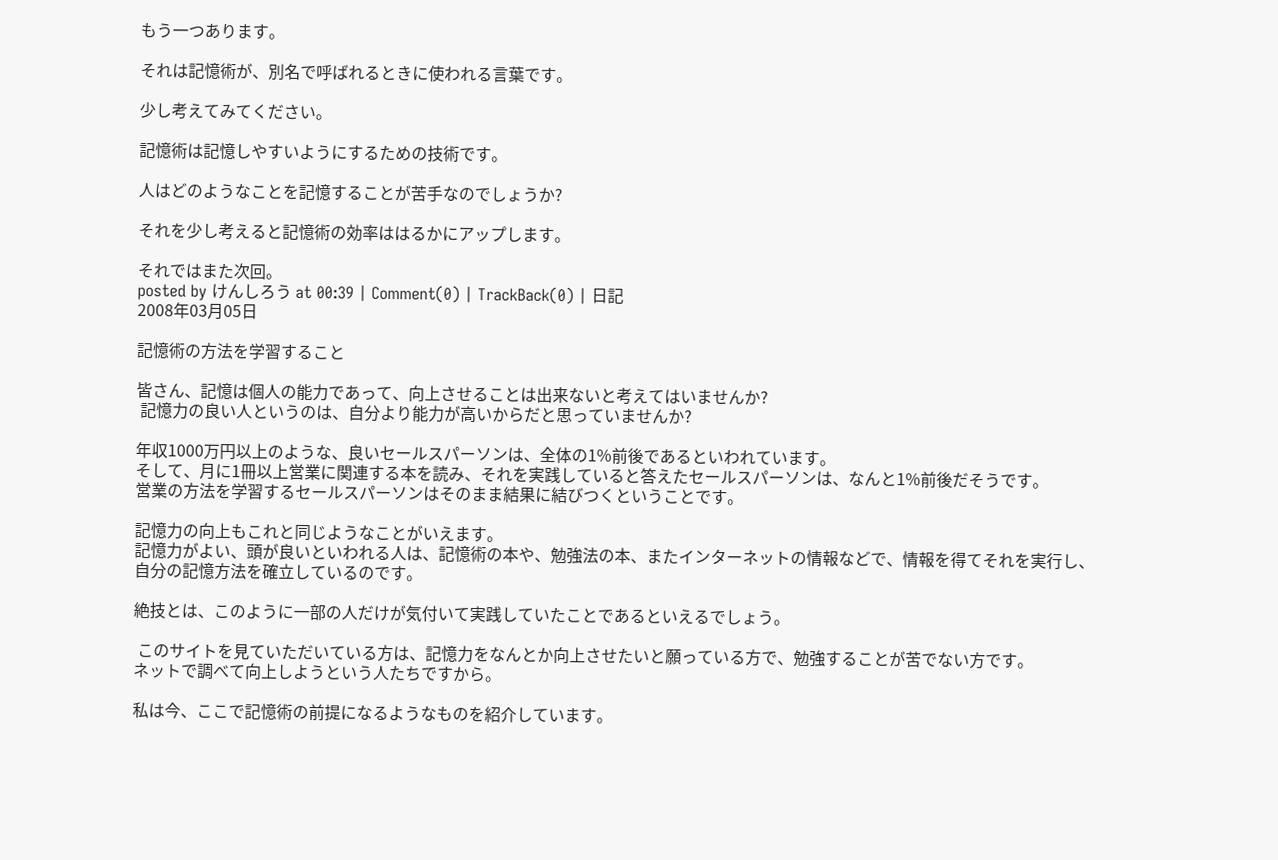もう一つあります。

それは記憶術が、別名で呼ばれるときに使われる言葉です。

少し考えてみてください。

記憶術は記憶しやすいようにするための技術です。

人はどのようなことを記憶することが苦手なのでしょうか?

それを少し考えると記憶術の効率ははるかにアップします。

それではまた次回。
posted by けんしろう at 00:39 | Comment(0) | TrackBack(0) | 日記
2008年03月05日

記憶術の方法を学習すること

皆さん、記憶は個人の能力であって、向上させることは出来ないと考えてはいませんか?
 記憶力の良い人というのは、自分より能力が高いからだと思っていませんか?

年収1000万円以上のような、良いセールスパーソンは、全体の1%前後であるといわれています。
そして、月に1冊以上営業に関連する本を読み、それを実践していると答えたセールスパーソンは、なんと1%前後だそうです。
営業の方法を学習するセールスパーソンはそのまま結果に結びつくということです。

記憶力の向上もこれと同じようなことがいえます。
記憶力がよい、頭が良いといわれる人は、記憶術の本や、勉強法の本、またインターネットの情報などで、情報を得てそれを実行し、自分の記憶方法を確立しているのです。

絶技とは、このように一部の人だけが気付いて実践していたことであるといえるでしょう。

 このサイトを見ていただいている方は、記憶力をなんとか向上させたいと願っている方で、勉強することが苦でない方です。
ネットで調べて向上しようという人たちですから。

私は今、ここで記憶術の前提になるようなものを紹介しています。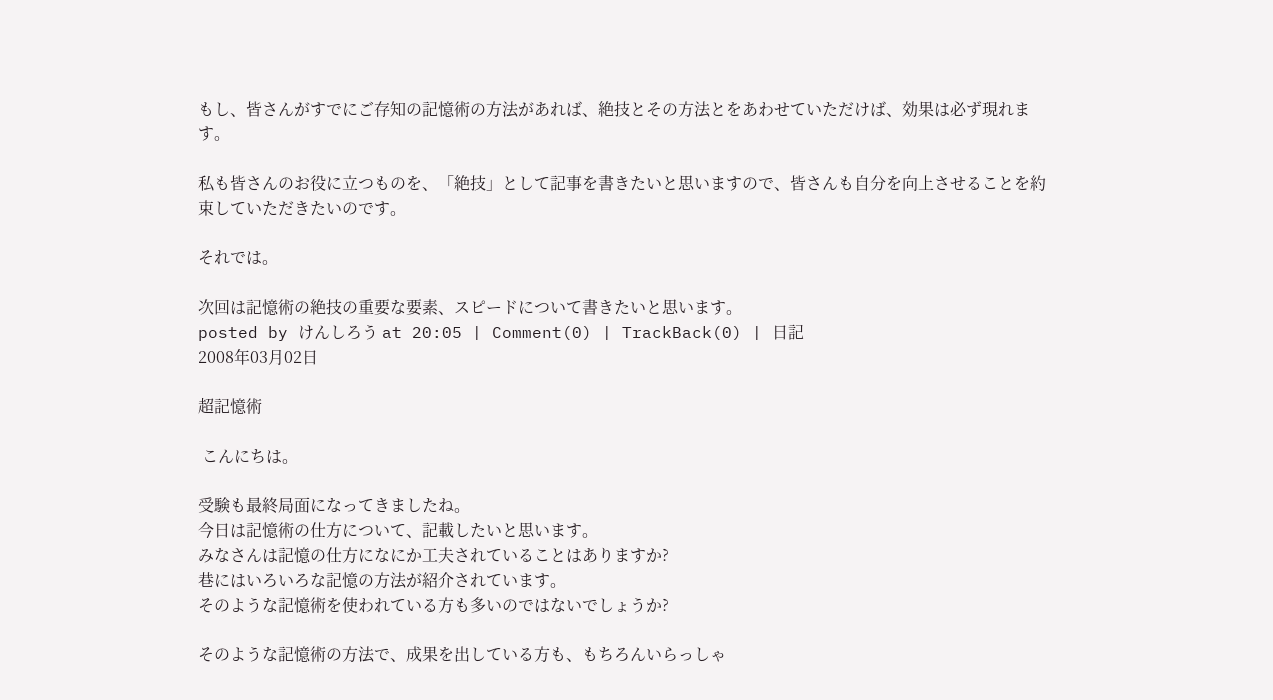もし、皆さんがすでにご存知の記憶術の方法があれば、絶技とその方法とをあわせていただけば、効果は必ず現れます。

私も皆さんのお役に立つものを、「絶技」として記事を書きたいと思いますので、皆さんも自分を向上させることを約束していただきたいのです。

それでは。

次回は記憶術の絶技の重要な要素、スピードについて書きたいと思います。
posted by けんしろう at 20:05 | Comment(0) | TrackBack(0) | 日記
2008年03月02日

超記憶術

 こんにちは。

受験も最終局面になってきましたね。
今日は記憶術の仕方について、記載したいと思います。
みなさんは記憶の仕方になにか工夫されていることはありますか?
巷にはいろいろな記憶の方法が紹介されています。
そのような記憶術を使われている方も多いのではないでしょうか?

そのような記憶術の方法で、成果を出している方も、もちろんいらっしゃ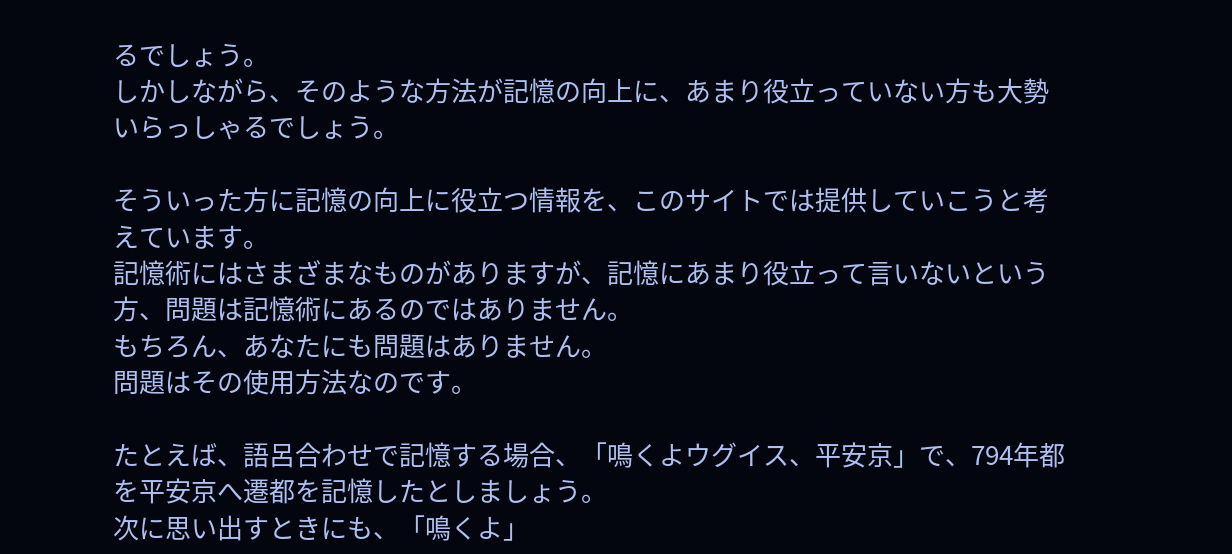るでしょう。
しかしながら、そのような方法が記憶の向上に、あまり役立っていない方も大勢いらっしゃるでしょう。

そういった方に記憶の向上に役立つ情報を、このサイトでは提供していこうと考えています。
記憶術にはさまざまなものがありますが、記憶にあまり役立って言いないという方、問題は記憶術にあるのではありません。
もちろん、あなたにも問題はありません。
問題はその使用方法なのです。

たとえば、語呂合わせで記憶する場合、「鳴くよウグイス、平安京」で、794年都を平安京へ遷都を記憶したとしましょう。
次に思い出すときにも、「鳴くよ」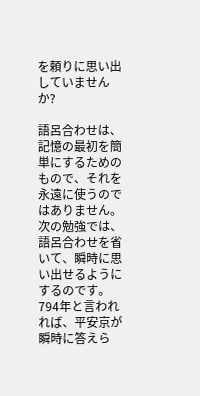を頼りに思い出していませんか?

語呂合わせは、記憶の最初を簡単にするためのもので、それを永遠に使うのではありません。
次の勉強では、語呂合わせを省いて、瞬時に思い出せるようにするのです。794年と言われれば、平安京が瞬時に答えら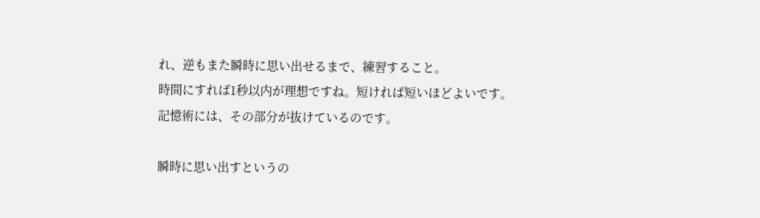れ、逆もまた瞬時に思い出せるまで、練習すること。
時間にすれば1秒以内が理想ですね。短ければ短いほどよいです。
記憶術には、その部分が抜けているのです。

瞬時に思い出すというの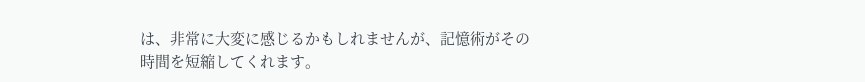は、非常に大変に感じるかもしれませんが、記憶術がその時間を短縮してくれます。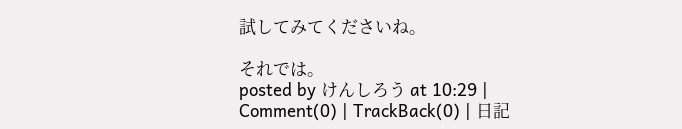試してみてくださいね。

それでは。
posted by けんしろう at 10:29 | Comment(0) | TrackBack(0) | 日記